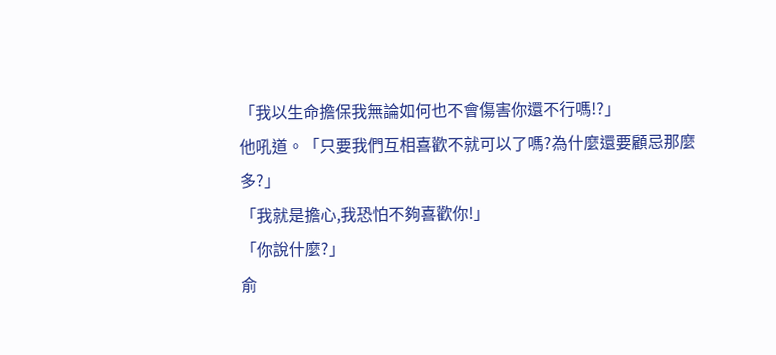「我以生命擔保我無論如何也不會傷害你還不行嗎!?」
他吼道。「只要我們互相喜歡不就可以了嗎?為什麼還要顧忌那麼多?」
「我就是擔心,我恐怕不夠喜歡你!」
「你說什麼?」
俞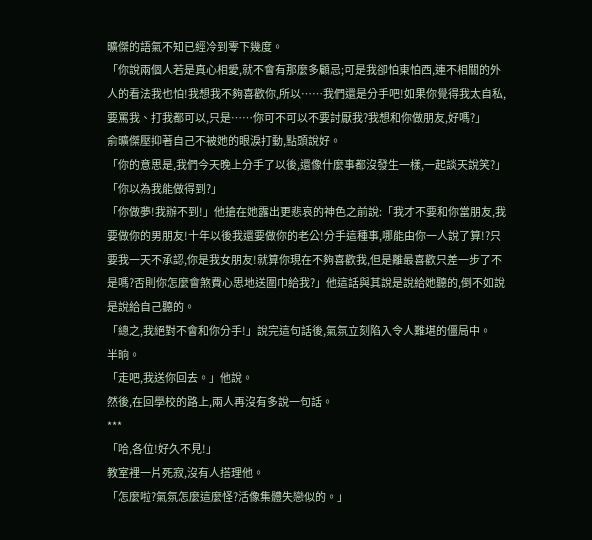曠傑的語氣不知已經冷到零下幾度。
「你說兩個人若是真心相愛,就不會有那麼多顧忌;可是我卻怕東怕西,連不相關的外人的看法我也怕!我想我不夠喜歡你,所以……我們還是分手吧!如果你覺得我太自私,要罵我、打我都可以,只是……你可不可以不要討厭我?我想和你做朋友,好嗎?」
俞曠傑壓抑著自己不被她的眼淚打動,點頭說好。
「你的意思是,我們今天晚上分手了以後,還像什麼事都沒發生一樣,一起談天說笑?」
「你以為我能做得到?」
「你做夢!我辦不到!」他搶在她露出更悲哀的神色之前說:「我才不要和你當朋友,我要做你的男朋友!十年以後我還要做你的老公!分手這種事,哪能由你一人說了算!?只要我一天不承認,你是我女朋友!就算你現在不夠喜歡我,但是離最喜歡只差一步了不是嗎?否則你怎麼會煞費心思地送圍巾給我?」他這話與其說是說給她聽的,倒不如說是說給自己聽的。
「總之,我絕對不會和你分手!」說完這句話後,氣氛立刻陷入令人難堪的僵局中。
半晌。
「走吧,我送你回去。」他說。
然後,在回學校的路上,兩人再沒有多說一句話。
***
「哈,各位!好久不見!」
教室裡一片死寂,沒有人搭理他。
「怎麼啦?氣氛怎麼這麼怪?活像集體失戀似的。」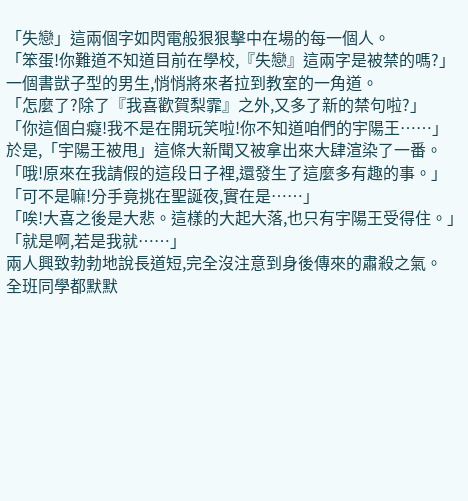「失戀」這兩個字如閃電般狠狠擊中在場的每一個人。
「笨蛋!你難道不知道目前在學校,『失戀』這兩字是被禁的嗎?」一個書獃子型的男生,悄悄將來者拉到教室的一角道。
「怎麼了?除了『我喜歡賀梨霏』之外,又多了新的禁句啦?」
「你這個白癡!我不是在開玩笑啦!你不知道咱們的宇陽王……」
於是,「宇陽王被甩」這條大新聞又被拿出來大肆渲染了一番。
「哦!原來在我請假的這段日子裡,還發生了這麼多有趣的事。」
「可不是嘛!分手竟挑在聖誕夜,實在是……」
「唉!大喜之後是大悲。這樣的大起大落,也只有宇陽王受得住。」
「就是啊,若是我就……」
兩人興致勃勃地說長道短,完全沒注意到身後傳來的肅殺之氣。
全班同學都默默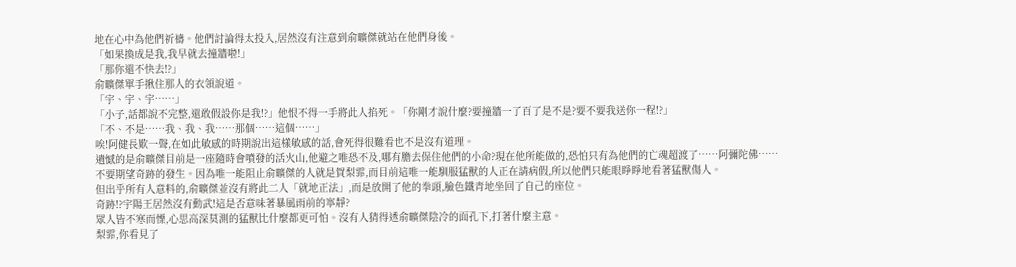地在心中為他們祈禱。他們討論得太投入,居然沒有注意到俞曠傑就站在他們身後。
「如果換成是我,我早就去撞牆啦!」
「那你還不快去!?」
俞曠傑單手揪住那人的衣領說道。
「宇、宇、宇……」
「小子,話都說不完整,還敢假設你是我!?」他恨不得一手將此人掐死。「你剛才說什麼?要撞牆一了百了是不是?要不要我送你一程!?」
「不、不是……我、我、我……那個……這個……」
唉!阿健長歎一聲,在如此敏感的時期說出這樣敏感的話,會死得很難看也不是沒有道理。
遺憾的是俞曠傑目前是一座隨時會噴發的活火山,他避之唯恐不及,哪有膽去保住他們的小命?現在他所能做的,恐怕只有為他們的亡魂超渡了……阿彌陀佛……
不要期望奇跡的發生。因為唯一能阻止俞曠傑的人就是賀梨霏,而目前這唯一能馴服猛獸的人正在請病假,所以他們只能眼睜睜地看著猛獸傷人。
但出乎所有人意料的,俞曠傑並沒有將此二人「就地正法」,而是放開了他的拳頭,臉色鐵青地坐回了自己的座位。
奇跡!?宇陽王居然沒有動武!這是否意味著暴風雨前的寧靜?
眾人皆不寒而慄,心思高深莫測的猛獸比什麼都更可怕。沒有人猜得透俞曠傑陰冷的面孔下,打著什麼主意。
梨霏,你看見了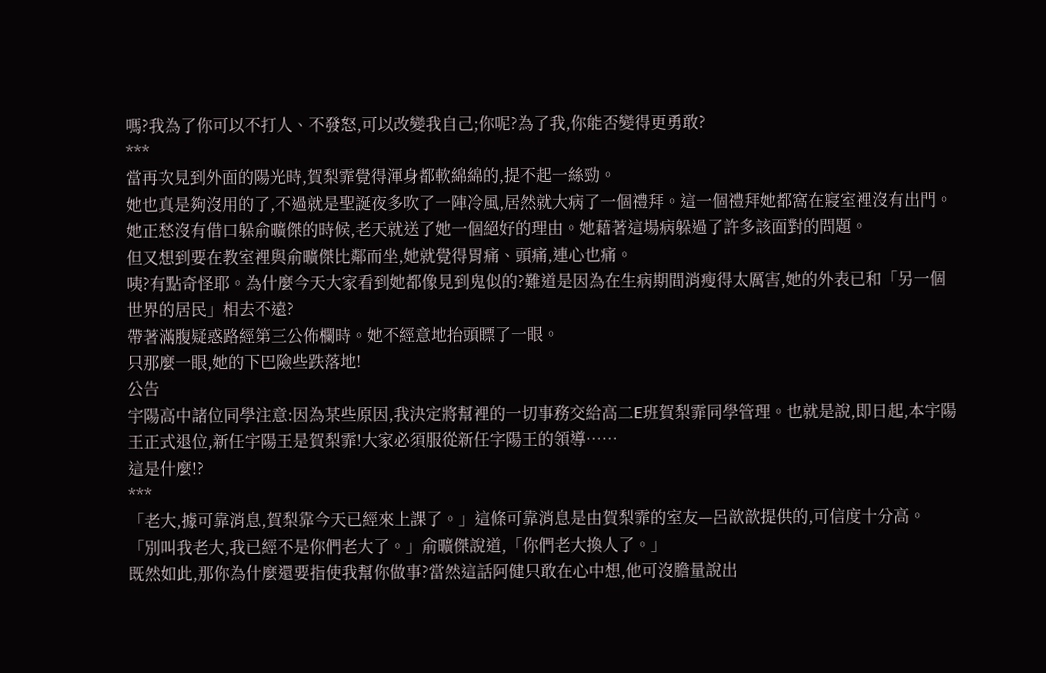嗎?我為了你可以不打人、不發怒,可以改變我自己;你呢?為了我,你能否變得更勇敢?
***
當再次見到外面的陽光時,賀梨霏覺得渾身都軟綿綿的,提不起一絲勁。
她也真是夠沒用的了,不過就是聖誕夜多吹了一陣冷風,居然就大病了一個禮拜。這一個禮拜她都窩在寢室裡沒有出門。
她正愁沒有借口躲俞曠傑的時候,老天就送了她一個絕好的理由。她藉著這場病躲過了許多該面對的問題。
但又想到要在教室裡與俞曠傑比鄰而坐,她就覺得胃痛、頭痛,連心也痛。
咦?有點奇怪耶。為什麼今天大家看到她都像見到鬼似的?難道是因為在生病期間消瘦得太厲害,她的外表已和「另一個世界的居民」相去不遠?
帶著滿腹疑惑路經第三公佈欄時。她不經意地抬頭瞟了一眼。
只那麼一眼,她的下巴險些跌落地!
公告
宇陽高中諸位同學注意:因為某些原因,我決定將幫裡的一切事務交給高二E班賀梨霏同學管理。也就是說,即日起,本宇陽王正式退位,新任宇陽王是賀梨霏!大家必須服從新任字陽王的領導……
這是什麼!?
***
「老大,據可靠消息,賀梨靠今天已經來上課了。」這條可靠消息是由賀梨霏的室友—呂歆歆提供的,可信度十分高。
「別叫我老大,我已經不是你們老大了。」俞曠傑說道,「你們老大換人了。」
既然如此,那你為什麼還要指使我幫你做事?當然這話阿健只敢在心中想,他可沒膽量說出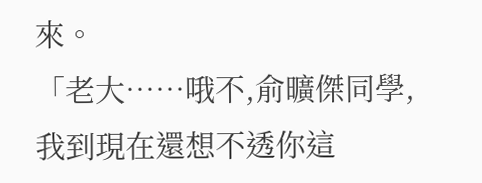來。
「老大……哦不,俞曠傑同學,我到現在還想不透你這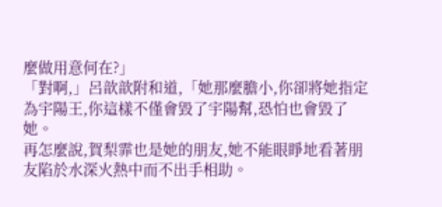麼做用意何在?」
「對啊,」呂歆歆附和道,「她那麼膽小,你卻將她指定為宇陽王,你這樣不僅會毀了宇陽幫,恐怕也會毀了她。
再怎麼說,賀梨霏也是她的朋友,她不能眼睜地看著朋友陷於水深火熱中而不出手相助。